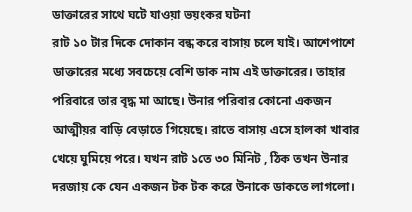ডাক্তারের সাথে ঘটে যাওয়া ভয়ংকর ঘটনা
রাট ১০ টার দিকে দোকান বন্ধ করে বাসায় চলে যাই। আশেপাশে ডাক্তারের মধ্যে সবচেয়ে বেশি ডাক নাম এই ডাক্তারের। তাহার পরিবারে তার বৃদ্ধ মা আছে। উনার পরিবার কোনো একজন আত্মীয়র বাড়ি বেড়াতে গিয়েছে। রাতে বাসায় এসে হালকা খাবার খেয়ে ঘুমিয়ে পরে। যখন রাট ১তে ৩০ মিনিট , ঠিক তখন উনার দরজায় কে যেন একজন টক টক করে উনাকে ডাকতে লাগলো।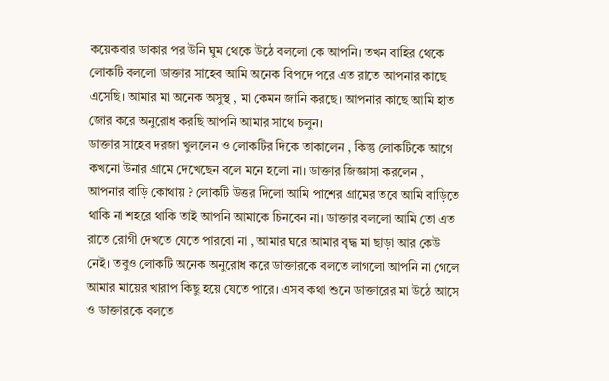কয়েকবার ডাকার পর উনি ঘুম থেকে উঠে বললো কে আপনি। তখন বাহির থেকে লোকটি বললো ডাক্তার সাহেব আমি অনেক বিপদে পরে এত রাতে আপনার কাছে এসেছি। আমার মা অনেক অসুস্থ , মা কেমন জানি করছে। আপনার কাছে আমি হাত জোর করে অনুরোধ করছি আপনি আমার সাথে চলুন।
ডাক্তার সাহেব দরজা খুললেন ও লোকটির দিকে তাকালেন , কিন্তু লোকটিকে আগে কখনো উনার গ্রামে দেখেছেন বলে মনে হলো না। ডাক্তার জিজ্ঞাসা করলেন , আপনার বাড়ি কোথায় ? লোকটি উত্তর দিলো আমি পাশের গ্রামের তবে আমি বাড়িতে থাকি না শহরে থাকি তাই আপনি আমাকে চিনবেন না। ডাক্তার বললো আমি তো এত রাতে রোগী দেখতে যেতে পারবো না , আমার ঘরে আমার বৃদ্ধ মা ছাড়া আর কেউ নেই। তবুও লোকটি অনেক অনুরোধ করে ডাক্তারকে বলতে লাগলো আপনি না গেলে আমার মায়ের খারাপ কিছু হয়ে যেতে পারে। এসব কথা শুনে ডাক্তারের মা উঠে আসে ও ডাক্তারকে বলতে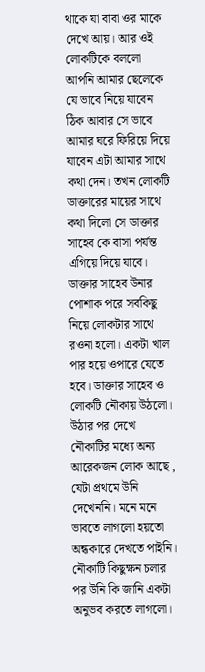থাকে যা বাবা ওর মাকে দেখে আয়। আর ওই লোকটিকে বললো আপনি আমার ছেলেকে যে ভাবে নিয়ে যাবেন ঠিক আবার সে ভাবে আমার ঘরে ফিরিয়ে দিয়ে যাবেন এটা আমার সাথে কথা দেন। তখন লোকটি ডাক্তারের মায়ের সাথে কথা দিলো সে ডাক্তার সাহেব কে বাসা পর্যন্ত এগিয়ে দিয়ে যাবে।
ডাক্তার সাহেব উনার পোশাক পরে সবকিছু নিয়ে লোকটার সাথে রওনা হলো। একটা খাল পার হয়ে ওপারে যেতে হবে। ডাক্তার সাহেব ও লোকটি নৌকায় উঠলো। উঠার পর দেখে নৌকাটির মধ্যে অন্য আরেকজন লোক আছে , যেটা প্রথমে উনি দেখেননি। মনে মনে ভাবতে লাগলো হয়তো অন্ধকারে দেখতে পাইনি। নৌকাটি কিছুক্ষন চলার পর উনি কি জানি একটা অনুভব করতে লাগলো।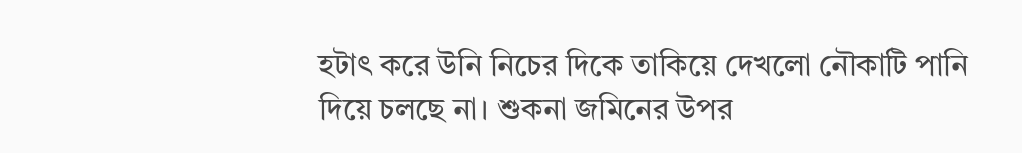হটাৎ করে উনি নিচের দিকে তাকিয়ে দেখলো নৌকাটি পানি দিয়ে চলছে না। শুকনা জমিনের উপর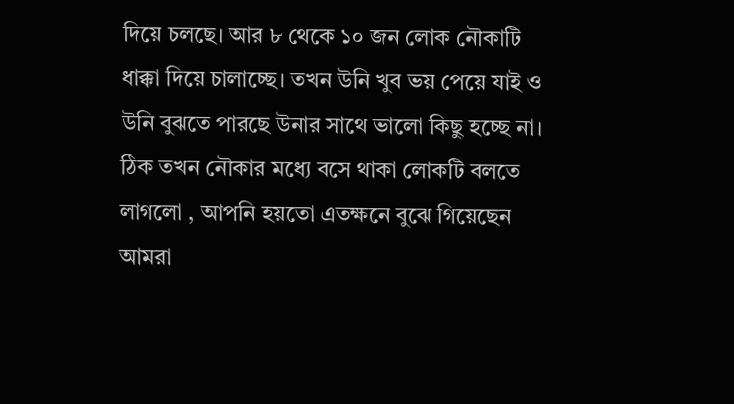দিয়ে চলছে। আর ৮ থেকে ১০ জন লোক নৌকাটি ধাক্কা দিয়ে চালাচ্ছে। তখন উনি খুব ভয় পেয়ে যাই ও উনি বুঝতে পারছে উনার সাথে ভালো কিছু হচ্ছে না।
ঠিক তখন নৌকার মধ্যে বসে থাকা লোকটি বলতে লাগলো , আপনি হয়তো এতক্ষনে বুঝে গিয়েছেন আমরা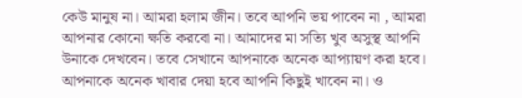কেউ মানুষ না। আমরা হলাম জীন। তবে আপনি ভয় পাবেন না , আমরা আপনার কোনো ক্ষতি করবো না। আমাদের মা সত্যি খুব অসুস্থ আপনি উনাকে দেখবেন। তবে সেখানে আপনাকে অনেক আপ্যায়ণ করা হবে। আপনাকে অনেক খাবার দেয়া হবে আপনি কিছুই খাবেন না। ও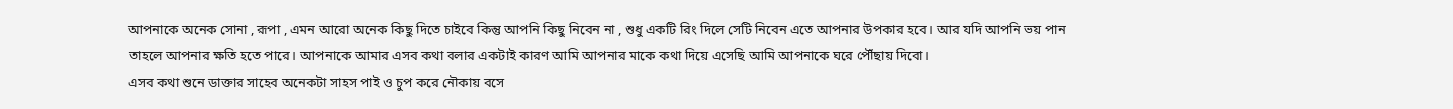আপনাকে অনেক সোনা , রূপা , এমন আরো অনেক কিছু দিতে চাইবে কিন্তু আপনি কিছু নিবেন না , শুধু একটি রিং দিলে সেটি নিবেন এতে আপনার উপকার হবে। আর যদি আপনি ভয় পান তাহলে আপনার ক্ষতি হতে পারে। আপনাকে আমার এসব কথা বলার একটাই কারণ আমি আপনার মাকে কথা দিয়ে এসেছি আমি আপনাকে ঘরে পৌঁছায় দিবো।
এসব কথা শুনে ডাক্তার সাহেব অনেকটা সাহস পাই ও চুপ করে নৌকায় বসে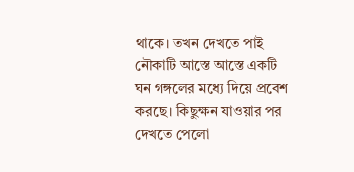থাকে। তখন দেখতে পাই নৌকাটি আস্তে আস্তে একটি ঘন গঙ্গলের মধ্যে দিয়ে প্রবেশ করছে। কিছুক্ষন যাওয়ার পর দেখতে পেলো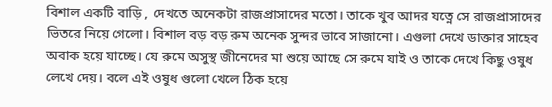বিশাল একটি বাড়ি , দেখতে অনেকটা রাজপ্রাসাদের মতো। তাকে খুব আদর যত্নে সে রাজপ্রাসাদের ভিতরে নিয়ে গেলো। বিশাল বড় বড় রুম অনেক সুন্দর ভাবে সাজানো। এগুলা দেখে ডাক্তার সাহেব অবাক হয়ে যাচ্ছে। যে রুমে অসুস্থ জীনেদের মা শুয়ে আছে সে রুমে যাই ও তাকে দেখে কিছু ওষুধ লেখে দেয়। বলে এই ওষুধ গুলো খেলে ঠিক হয়ে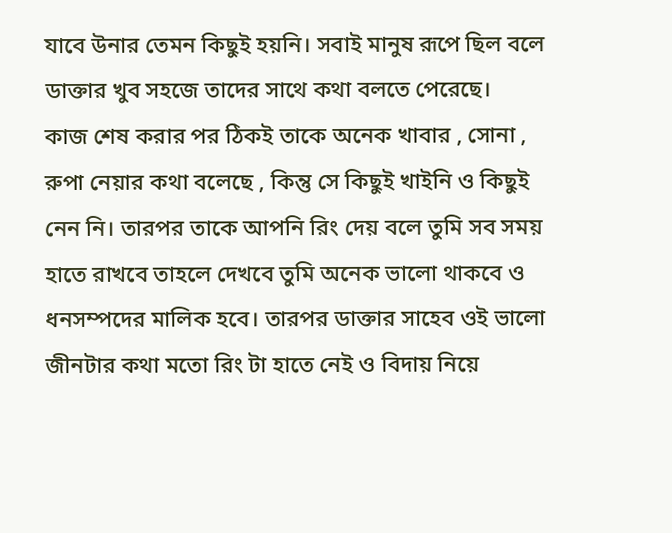যাবে উনার তেমন কিছুই হয়নি। সবাই মানুষ রূপে ছিল বলে ডাক্তার খুব সহজে তাদের সাথে কথা বলতে পেরেছে।
কাজ শেষ করার পর ঠিকই তাকে অনেক খাবার , সোনা , রুপা নেয়ার কথা বলেছে , কিন্তু সে কিছুই খাইনি ও কিছুই নেন নি। তারপর তাকে আপনি রিং দেয় বলে তুমি সব সময় হাতে রাখবে তাহলে দেখবে তুমি অনেক ভালো থাকবে ও ধনসম্পদের মালিক হবে। তারপর ডাক্তার সাহেব ওই ভালো জীনটার কথা মতো রিং টা হাতে নেই ও বিদায় নিয়ে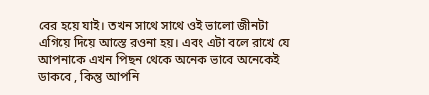বের হয়ে যাই। তখন সাথে সাথে ওই ভালো জীনটা এগিয়ে দিয়ে আস্তে রওনা হয়। এবং এটা বলে রাখে যে আপনাকে এখন পিছন থেকে অনেক ভাবে অনেকেই ডাকবে , কিন্তু আপনি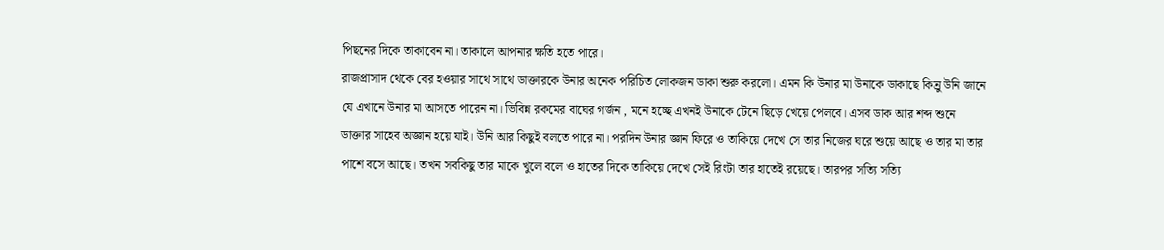পিছনের দিকে তাকাবেন না। তাকালে আপনার ক্ষতি হতে পারে।
রাজপ্রাসাদ থেকে বের হওয়ার সাথে সাথে ডাক্তারকে উনার অনেক পরিচিত লোকজন ডাকা শুরু করলো। এমন কি উনার মা উনাকে ডাকাছে কিন্রু উনি জানে যে এখানে উনার মা আসতে পারেন না। ভিবিন্ন রকমের বাঘের গর্জন , মনে হচ্ছে এখনই উনাকে টেনে ছিড়ে খেয়ে পেলবে। এসব ডাক আর শব্দ শুনে ডাক্তার সাহেব অজ্ঞান হয়ে যাই। উনি আর কিছুই বলতে পারে না। পরদিন উনার জ্ঞান ফিরে ও তাকিয়ে দেখে সে তার নিজের ঘরে শুয়ে আছে ও তার মা তার পাশে বসে আছে। তখন সবকিছু তার মাকে খুলে বলে ও হাতের দিকে তাকিয়ে দেখে সেই রিংটা তার হাতেই রয়েছে। তারপর সত্যি সত্যি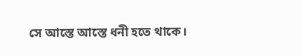সে আস্তে আস্তে ধনী হতে থাকে।